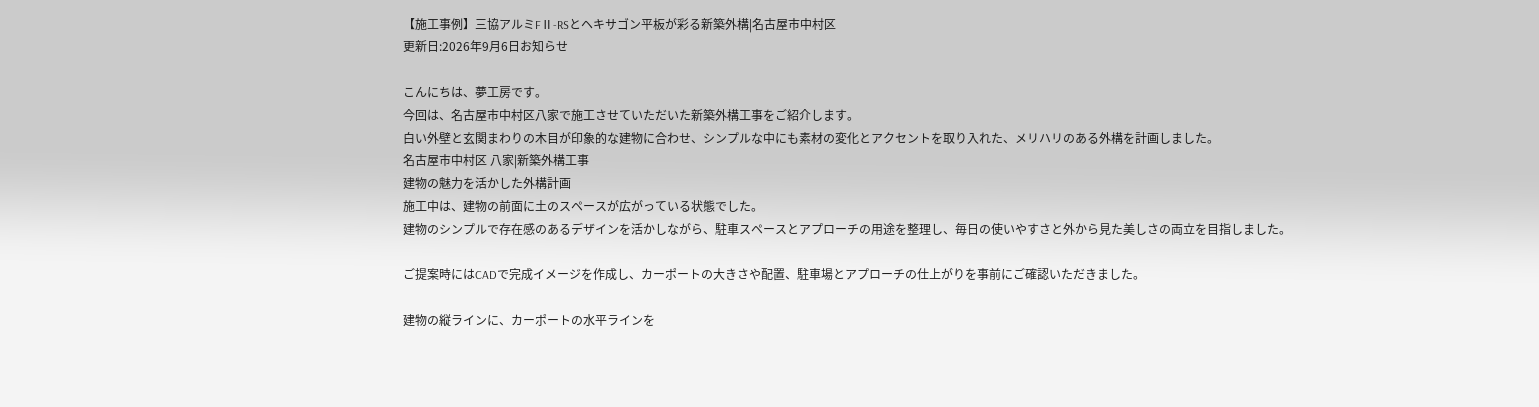【施工事例】三協アルミFⅡ-RSとヘキサゴン平板が彩る新築外構|名古屋市中村区
更新日:2026年9月6日お知らせ

こんにちは、夢工房です。
今回は、名古屋市中村区八家で施工させていただいた新築外構工事をご紹介します。
白い外壁と玄関まわりの木目が印象的な建物に合わせ、シンプルな中にも素材の変化とアクセントを取り入れた、メリハリのある外構を計画しました。
名古屋市中村区 八家|新築外構工事
建物の魅力を活かした外構計画
施工中は、建物の前面に土のスペースが広がっている状態でした。
建物のシンプルで存在感のあるデザインを活かしながら、駐車スペースとアプローチの用途を整理し、毎日の使いやすさと外から見た美しさの両立を目指しました。

ご提案時にはCADで完成イメージを作成し、カーポートの大きさや配置、駐車場とアプローチの仕上がりを事前にご確認いただきました。

建物の縦ラインに、カーポートの水平ラインを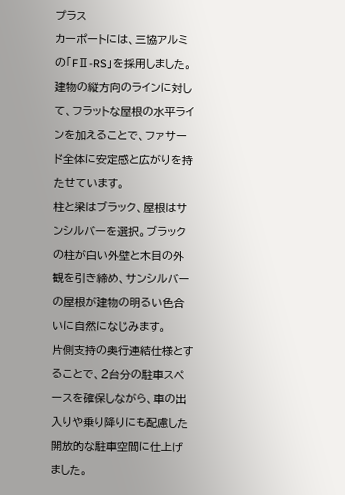プラス
カーポートには、三協アルミの「FⅡ-RS」を採用しました。
建物の縦方向のラインに対して、フラットな屋根の水平ラインを加えることで、ファサード全体に安定感と広がりを持たせています。
柱と梁はブラック、屋根はサンシルバーを選択。ブラックの柱が白い外壁と木目の外観を引き締め、サンシルバーの屋根が建物の明るい色合いに自然になじみます。
片側支持の奥行連結仕様とすることで、2台分の駐車スペースを確保しながら、車の出入りや乗り降りにも配慮した開放的な駐車空間に仕上げました。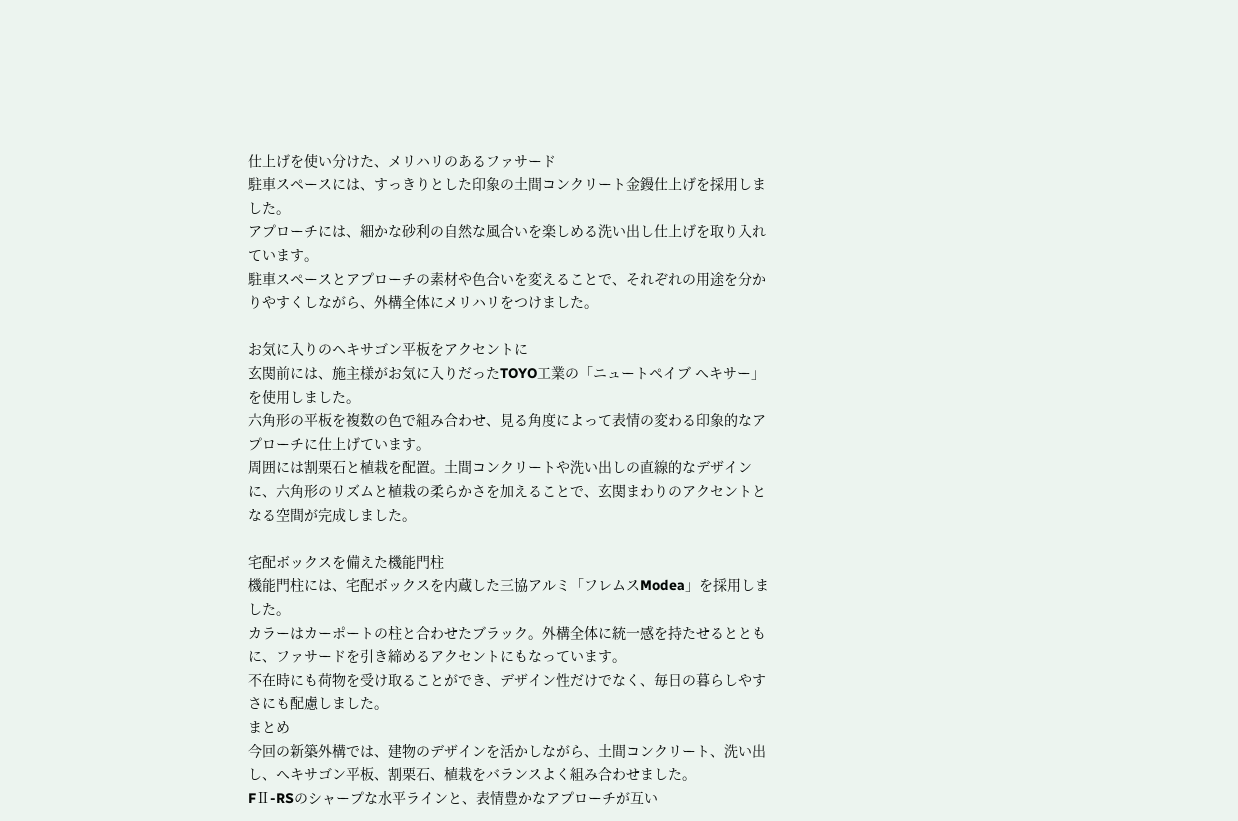仕上げを使い分けた、メリハリのあるファサード
駐車スペースには、すっきりとした印象の土間コンクリート金鏝仕上げを採用しました。
アプローチには、細かな砂利の自然な風合いを楽しめる洗い出し仕上げを取り入れています。
駐車スペースとアプローチの素材や色合いを変えることで、それぞれの用途を分かりやすくしながら、外構全体にメリハリをつけました。

お気に入りのヘキサゴン平板をアクセントに
玄関前には、施主様がお気に入りだったTOYO工業の「ニュートペイブ ヘキサー」を使用しました。
六角形の平板を複数の色で組み合わせ、見る角度によって表情の変わる印象的なアプローチに仕上げています。
周囲には割栗石と植栽を配置。土間コンクリートや洗い出しの直線的なデザインに、六角形のリズムと植栽の柔らかさを加えることで、玄関まわりのアクセントとなる空間が完成しました。

宅配ボックスを備えた機能門柱
機能門柱には、宅配ボックスを内蔵した三協アルミ「フレムスModea」を採用しました。
カラーはカーポートの柱と合わせたブラック。外構全体に統一感を持たせるとともに、ファサードを引き締めるアクセントにもなっています。
不在時にも荷物を受け取ることができ、デザイン性だけでなく、毎日の暮らしやすさにも配慮しました。
まとめ
今回の新築外構では、建物のデザインを活かしながら、土間コンクリート、洗い出し、ヘキサゴン平板、割栗石、植栽をバランスよく組み合わせました。
FⅡ-RSのシャープな水平ラインと、表情豊かなアプローチが互い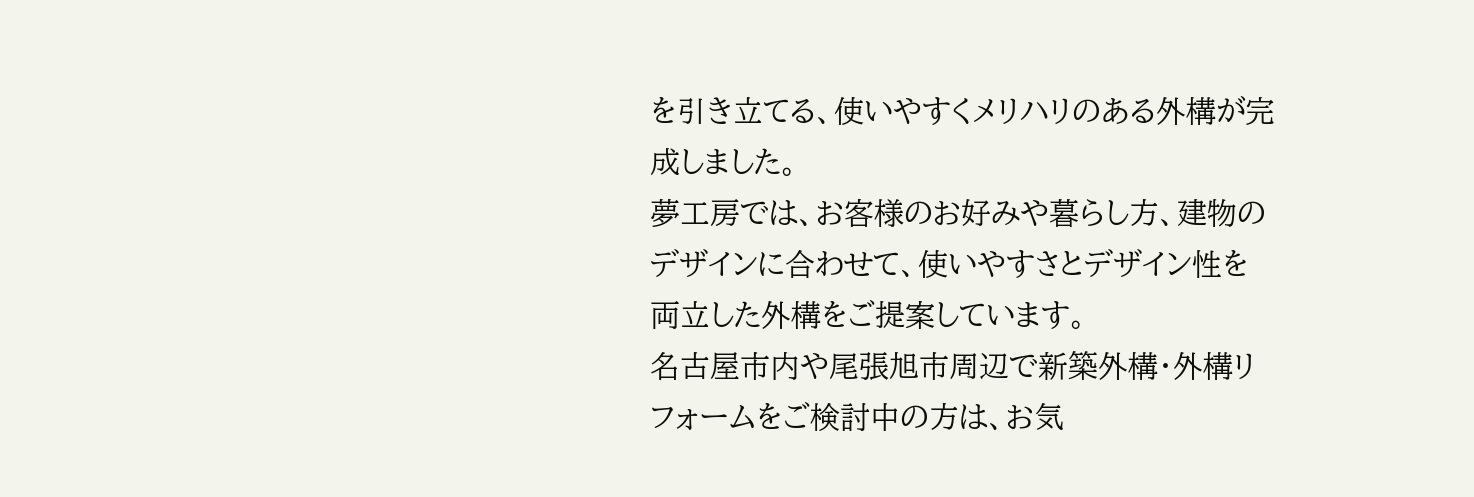を引き立てる、使いやすくメリハリのある外構が完成しました。
夢工房では、お客様のお好みや暮らし方、建物のデザインに合わせて、使いやすさとデザイン性を両立した外構をご提案しています。
名古屋市内や尾張旭市周辺で新築外構・外構リフォームをご検討中の方は、お気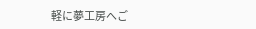軽に夢工房へご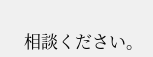相談ください。